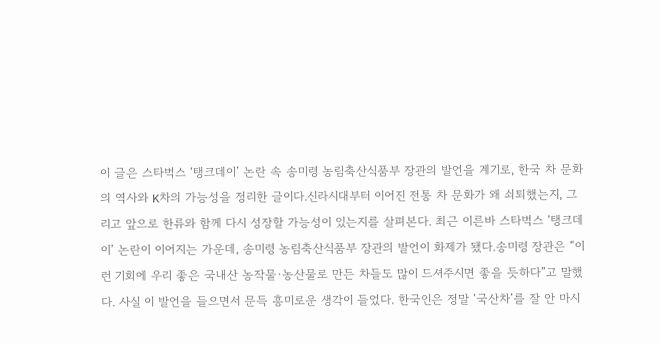이 글은 스타벅스 ‘탱크데이’ 논란 속 송미령 농림축산식품부 장관의 발언을 계기로, 한국 차 문화의 역사와 K차의 가능성을 정리한 글이다.신라시대부터 이어진 전통 차 문화가 왜 쇠퇴했는지, 그리고 앞으로 한류와 함께 다시 성장할 가능성이 있는지를 살펴본다. 최근 이른바 스타벅스 ‘탱크데이’ 논란이 이어지는 가운데, 송미령 농림축산식품부 장관의 발언이 화제가 됐다.송미령 장관은 “이런 기회에 우리 좋은 국내산 농작물·농산물로 만든 차들도 많이 드셔주시면 좋을 듯하다”고 말했다. 사실 이 발언을 들으면서 문득 흥미로운 생각이 들었다. 한국인은 정말 ‘국산차’를 잘 안 마시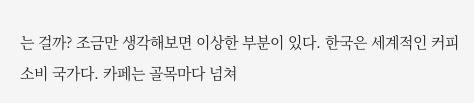는 걸까? 조금만 생각해보면 이상한 부분이 있다. 한국은 세계적인 커피 소비 국가다. 카페는 골목마다 넘쳐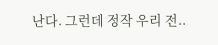난다. 그런데 정작 우리 전..